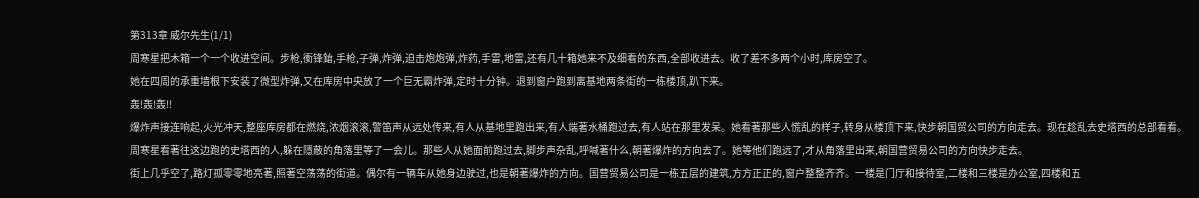第313章 威尔先生(1/1)
周寒星把木箱一个一个收进空间。步枪,衝锋鎗,手枪,子弹,炸弹,迫击炮炮弹,炸药,手雷,地雷,还有几十箱她来不及细看的东西,全部收进去。收了差不多两个小时,库房空了。
她在四周的承重墙根下安装了微型炸弹,又在库房中央放了一个巨无霸炸弹,定时十分钟。退到窗户跑到离基地两条街的一栋楼顶,趴下来。
轰!轰!轰!!
爆炸声接连响起,火光冲天,整座库房都在燃烧,浓烟滚滚,警笛声从远处传来,有人从基地里跑出来,有人端著水桶跑过去,有人站在那里发呆。她看著那些人慌乱的样子,转身从楼顶下来,快步朝国贸公司的方向走去。现在趁乱去史塔西的总部看看。
周寒星看著往这边跑的史塔西的人,躲在隱蔽的角落里等了一会儿。那些人从她面前跑过去,脚步声杂乱,呼喊著什么,朝著爆炸的方向去了。她等他们跑远了,才从角落里出来,朝国营贸易公司的方向快步走去。
街上几乎空了,路灯孤零零地亮著,照著空荡荡的街道。偶尔有一辆车从她身边驶过,也是朝著爆炸的方向。国营贸易公司是一栋五层的建筑,方方正正的,窗户整整齐齐。一楼是门厅和接待室,二楼和三楼是办公室,四楼和五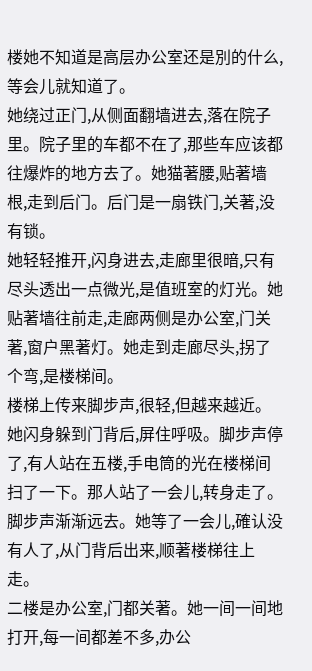楼她不知道是高层办公室还是別的什么,等会儿就知道了。
她绕过正门,从侧面翻墙进去,落在院子里。院子里的车都不在了,那些车应该都往爆炸的地方去了。她猫著腰,贴著墙根,走到后门。后门是一扇铁门,关著,没有锁。
她轻轻推开,闪身进去,走廊里很暗,只有尽头透出一点微光,是值班室的灯光。她贴著墙往前走,走廊两侧是办公室,门关著,窗户黑著灯。她走到走廊尽头,拐了个弯,是楼梯间。
楼梯上传来脚步声,很轻,但越来越近。她闪身躲到门背后,屏住呼吸。脚步声停了,有人站在五楼,手电筒的光在楼梯间扫了一下。那人站了一会儿,转身走了。脚步声渐渐远去。她等了一会儿,確认没有人了,从门背后出来,顺著楼梯往上走。
二楼是办公室,门都关著。她一间一间地打开,每一间都差不多,办公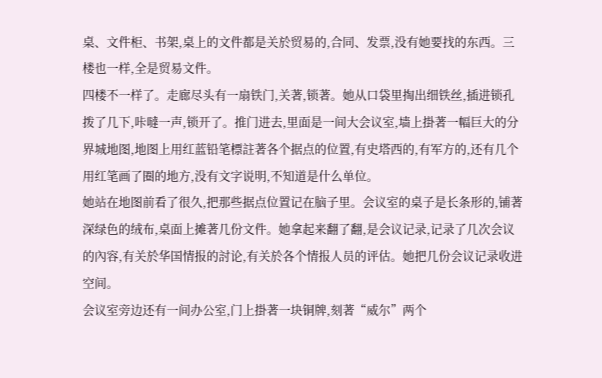桌、文件柜、书架,桌上的文件都是关於贸易的,合同、发票,没有她要找的东西。三楼也一样,全是贸易文件。
四楼不一样了。走廊尽头有一扇铁门,关著,锁著。她从口袋里掏出细铁丝,插进锁孔拨了几下,咔噠一声,锁开了。推门进去,里面是一间大会议室,墙上掛著一幅巨大的分界城地图,地图上用红蓝铅笔標註著各个据点的位置,有史塔西的,有军方的,还有几个用红笔画了圈的地方,没有文字说明,不知道是什么单位。
她站在地图前看了很久,把那些据点位置记在脑子里。会议室的桌子是长条形的,铺著深绿色的绒布,桌面上摊著几份文件。她拿起来翻了翻,是会议记录,记录了几次会议的內容,有关於华国情报的討论,有关於各个情报人员的评估。她把几份会议记录收进空间。
会议室旁边还有一间办公室,门上掛著一块铜牌,刻著“威尔”两个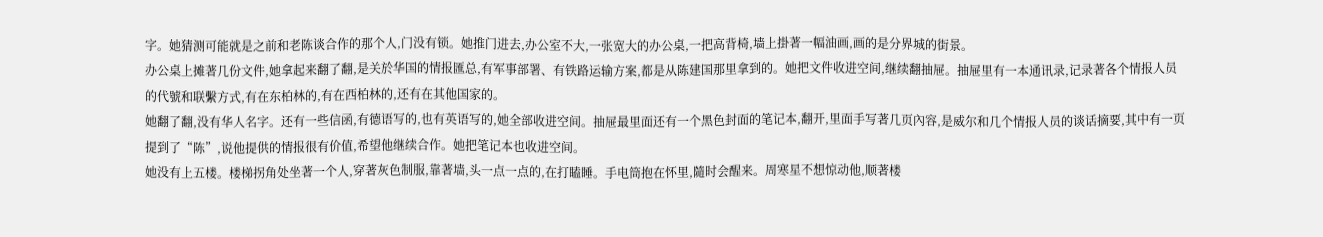字。她猜测可能就是之前和老陈谈合作的那个人,门没有锁。她推门进去,办公室不大,一张宽大的办公桌,一把高背椅,墙上掛著一幅油画,画的是分界城的街景。
办公桌上摊著几份文件,她拿起来翻了翻,是关於华国的情报匯总,有军事部署、有铁路运输方案,都是从陈建国那里拿到的。她把文件收进空间,继续翻抽屉。抽屉里有一本通讯录,记录著各个情报人员的代號和联繫方式,有在东柏林的,有在西柏林的,还有在其他国家的。
她翻了翻,没有华人名字。还有一些信函,有德语写的,也有英语写的,她全部收进空间。抽屉最里面还有一个黑色封面的笔记本,翻开,里面手写著几页內容,是威尔和几个情报人员的谈话摘要,其中有一页提到了“陈”,说他提供的情报很有价值,希望他继续合作。她把笔记本也收进空间。
她没有上五楼。楼梯拐角处坐著一个人,穿著灰色制服,靠著墙,头一点一点的,在打瞌睡。手电筒抱在怀里,隨时会醒来。周寒星不想惊动他,顺著楼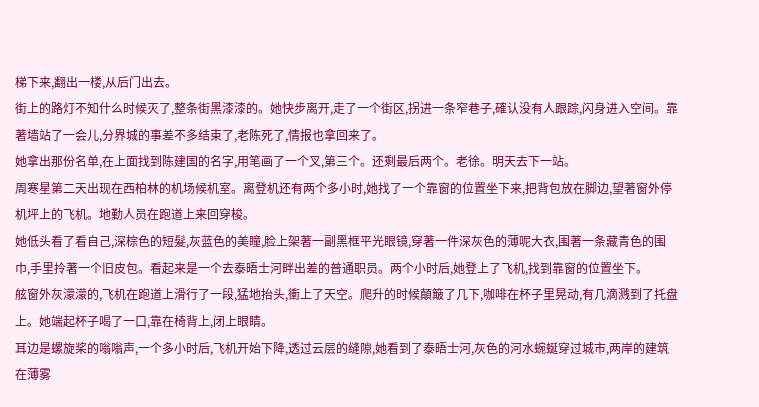梯下来,翻出一楼,从后门出去。
街上的路灯不知什么时候灭了,整条街黑漆漆的。她快步离开,走了一个街区,拐进一条窄巷子,確认没有人跟踪,闪身进入空间。靠著墙站了一会儿,分界城的事差不多结束了,老陈死了,情报也拿回来了。
她拿出那份名单,在上面找到陈建国的名字,用笔画了一个叉,第三个。还剩最后两个。老徐。明天去下一站。
周寒星第二天出现在西柏林的机场候机室。离登机还有两个多小时,她找了一个靠窗的位置坐下来,把背包放在脚边,望著窗外停机坪上的飞机。地勤人员在跑道上来回穿梭。
她低头看了看自己,深棕色的短髮,灰蓝色的美瞳,脸上架著一副黑框平光眼镜,穿著一件深灰色的薄呢大衣,围著一条藏青色的围巾,手里拎著一个旧皮包。看起来是一个去泰晤士河畔出差的普通职员。两个小时后,她登上了飞机,找到靠窗的位置坐下。
舷窗外灰濛濛的,飞机在跑道上滑行了一段,猛地抬头,衝上了天空。爬升的时候顛簸了几下,咖啡在杯子里晃动,有几滴溅到了托盘上。她端起杯子喝了一口,靠在椅背上,闭上眼睛。
耳边是螺旋桨的嗡嗡声,一个多小时后,飞机开始下降,透过云层的缝隙,她看到了泰晤士河,灰色的河水蜿蜒穿过城市,两岸的建筑在薄雾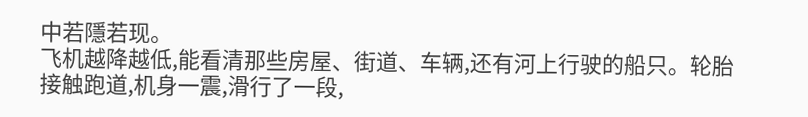中若隱若现。
飞机越降越低,能看清那些房屋、街道、车辆,还有河上行驶的船只。轮胎接触跑道,机身一震,滑行了一段,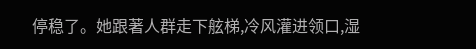停稳了。她跟著人群走下舷梯,冷风灌进领口,湿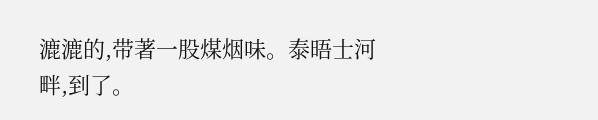漉漉的,带著一股煤烟味。泰晤士河畔,到了。